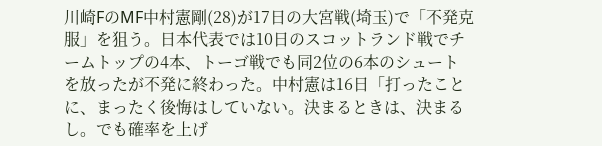川崎FのMF中村憲剛(28)が17日の大宮戦(埼玉)で「不発克服」を狙う。日本代表では10日のスコットランド戦でチームトップの4本、トーゴ戦でも同2位の6本のシュートを放ったが不発に終わった。中村憲は16日「打ったことに、まったく後悔はしていない。決まるときは、決まるし。でも確率を上げ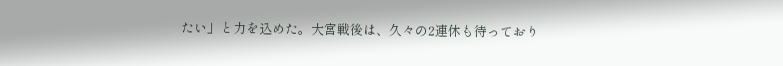たい」と力を込めた。大宮戦後は、久々の2連休も待っており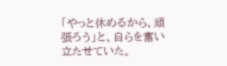「やっと休めるから、頑張ろう」と、自らを奮い立たせていた。